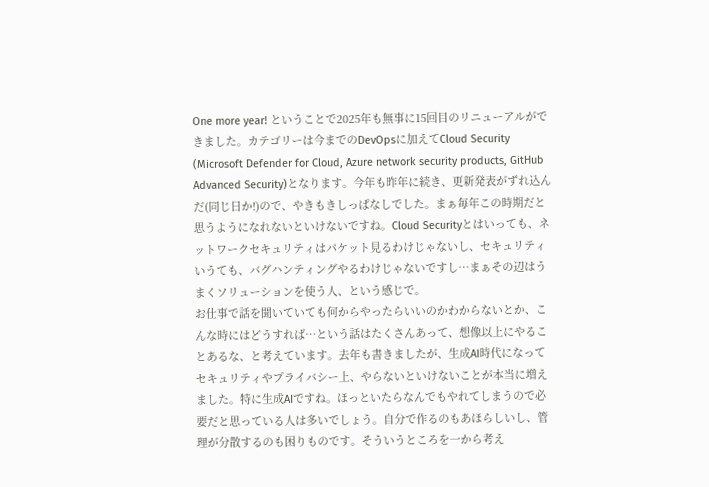One more year! ということで2025年も無事に15回目のリニューアルができました。カテゴリーは今までのDevOpsに加えてCloud Security (Microsoft Defender for Cloud, Azure network security products, GitHub Advanced Security)となります。今年も昨年に続き、更新発表がずれ込んだ(同じ日か!)ので、やきもきしっぱなしでした。まぁ毎年この時期だと思うようになれないといけないですね。Cloud Securityとはいっても、ネットワークセキュリティはパケット見るわけじゃないし、セキュリティいうても、バグハンティングやるわけじゃないですし…まぁその辺はうまくソリューションを使う人、という感じで。
お仕事で話を聞いていても何からやったらいいのかわからないとか、こんな時にはどうすれば…という話はたくさんあって、想像以上にやることあるな、と考えています。去年も書きましたが、生成AI時代になってセキュリティやプライバシー上、やらないといけないことが本当に増えました。特に生成AIですね。ほっといたらなんでもやれてしまうので必要だと思っている人は多いでしょう。自分で作るのもあほらしいし、管理が分散するのも困りものです。そういうところを一から考え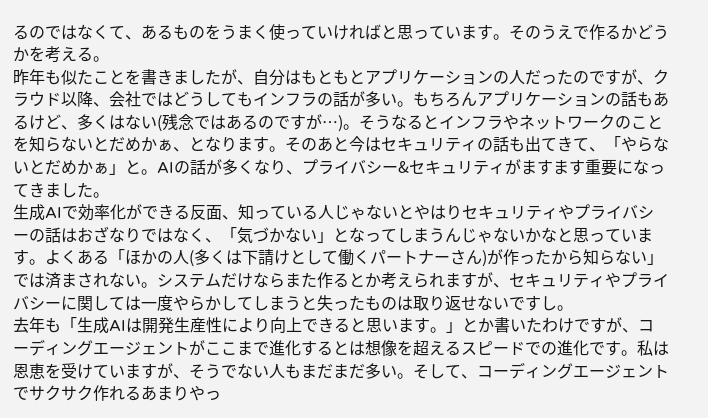るのではなくて、あるものをうまく使っていければと思っています。そのうえで作るかどうかを考える。
昨年も似たことを書きましたが、自分はもともとアプリケーションの人だったのですが、クラウド以降、会社ではどうしてもインフラの話が多い。もちろんアプリケーションの話もあるけど、多くはない(残念ではあるのですが…)。そうなるとインフラやネットワークのことを知らないとだめかぁ、となります。そのあと今はセキュリティの話も出てきて、「やらないとだめかぁ」と。AIの話が多くなり、プライバシー&セキュリティがますます重要になってきました。
生成AIで効率化ができる反面、知っている人じゃないとやはりセキュリティやプライバシーの話はおざなりではなく、「気づかない」となってしまうんじゃないかなと思っています。よくある「ほかの人(多くは下請けとして働くパートナーさん)が作ったから知らない」では済まされない。システムだけならまた作るとか考えられますが、セキュリティやプライバシーに関しては一度やらかしてしまうと失ったものは取り返せないですし。
去年も「生成AIは開発生産性により向上できると思います。」とか書いたわけですが、コーディングエージェントがここまで進化するとは想像を超えるスピードでの進化です。私は恩恵を受けていますが、そうでない人もまだまだ多い。そして、コーディングエージェントでサクサク作れるあまりやっ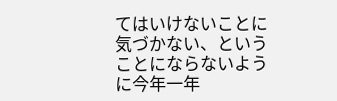てはいけないことに気づかない、ということにならないように今年一年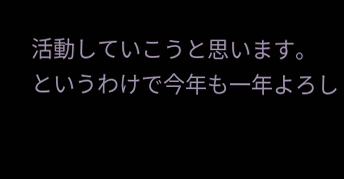活動していこうと思います。
というわけで今年も一年よろし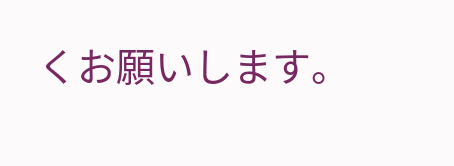くお願いします。